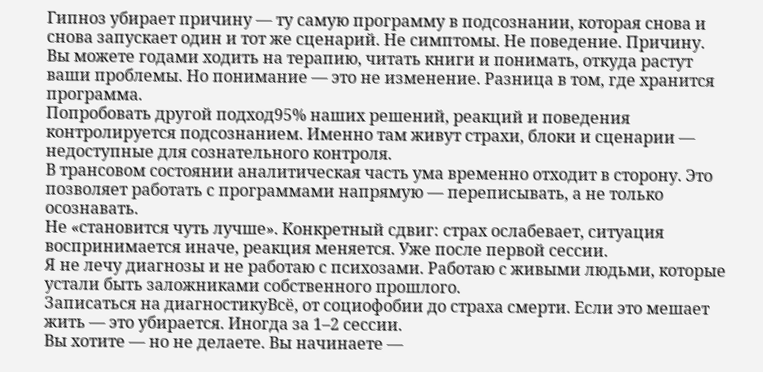Гипноз убирает причину — ту самую программу в подсознании, которая снова и снова запускает один и тот же сценарий. Не симптомы. Не поведение. Причину.
Вы можете годами ходить на терапию, читать книги и понимать, откуда растут ваши проблемы. Но понимание — это не изменение. Разница в том, где хранится программа.
Попробовать другой подход95% наших решений, реакций и поведения контролируется подсознанием. Именно там живут страхи, блоки и сценарии — недоступные для сознательного контроля.
В трансовом состоянии аналитическая часть ума временно отходит в сторону. Это позволяет работать с программами напрямую — переписывать, а не только осознавать.
Не «становится чуть лучше». Конкретный сдвиг: страх ослабевает, ситуация воспринимается иначе, реакция меняется. Уже после первой сессии.
Я не лечу диагнозы и не работаю с психозами. Работаю с живыми людьми, которые устали быть заложниками собственного прошлого.
Записаться на диагностикуВсё, от социофобии до страха смерти. Если это мешает жить — это убирается. Иногда за 1–2 сессии.
Вы хотите — но не делаете. Вы начинаете —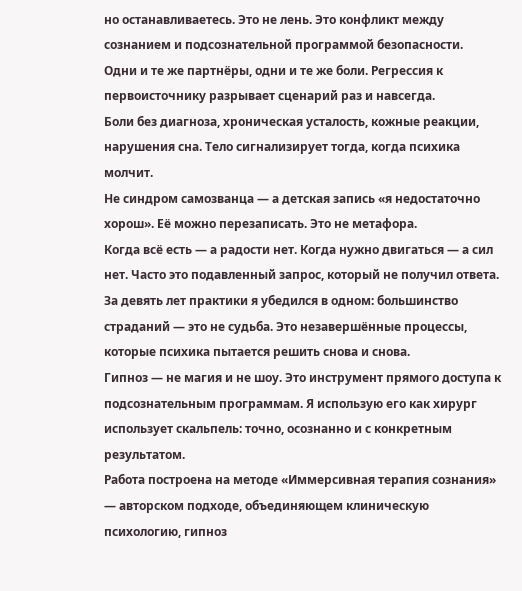но останавливаетесь. Это не лень. Это конфликт между сознанием и подсознательной программой безопасности.
Одни и те же партнёры, одни и те же боли. Регрессия к первоисточнику разрывает сценарий раз и навсегда.
Боли без диагноза, хроническая усталость, кожные реакции, нарушения сна. Тело сигнализирует тогда, когда психика молчит.
Не синдром самозванца — а детская запись «я недостаточно хорош». Её можно перезаписать. Это не метафора.
Когда всё есть — а радости нет. Когда нужно двигаться — а сил нет. Часто это подавленный запрос, который не получил ответа.
За девять лет практики я убедился в одном: большинство страданий — это не судьба. Это незавершённые процессы, которые психика пытается решить снова и снова.
Гипноз — не магия и не шоу. Это инструмент прямого доступа к подсознательным программам. Я использую его как хирург использует скальпель: точно, осознанно и с конкретным результатом.
Работа построена на методе «Иммерсивная терапия сознания» — авторском подходе, объединяющем клиническую психологию, гипноз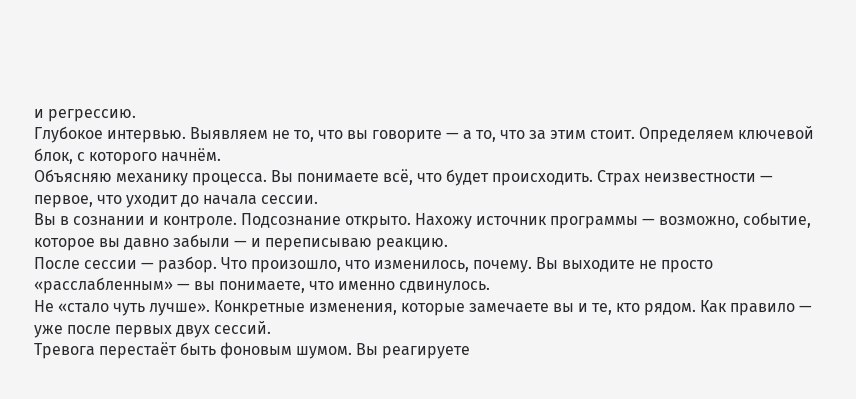и регрессию.
Глубокое интервью. Выявляем не то, что вы говорите — а то, что за этим стоит. Определяем ключевой блок, с которого начнём.
Объясняю механику процесса. Вы понимаете всё, что будет происходить. Страх неизвестности — первое, что уходит до начала сессии.
Вы в сознании и контроле. Подсознание открыто. Нахожу источник программы — возможно, событие, которое вы давно забыли — и переписываю реакцию.
После сессии — разбор. Что произошло, что изменилось, почему. Вы выходите не просто «расслабленным» — вы понимаете, что именно сдвинулось.
Не «стало чуть лучше». Конкретные изменения, которые замечаете вы и те, кто рядом. Как правило — уже после первых двух сессий.
Тревога перестаёт быть фоновым шумом. Вы реагируете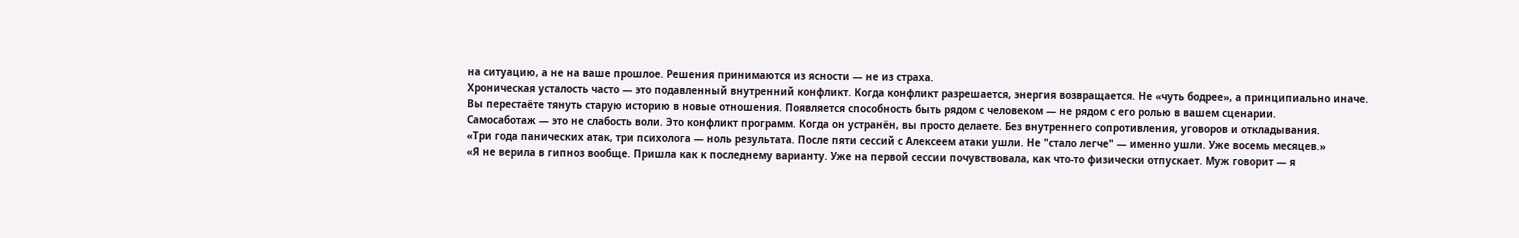на ситуацию, а не на ваше прошлое. Решения принимаются из ясности — не из страха.
Хроническая усталость часто — это подавленный внутренний конфликт. Когда конфликт разрешается, энергия возвращается. Не «чуть бодрее», а принципиально иначе.
Вы перестаёте тянуть старую историю в новые отношения. Появляется способность быть рядом с человеком — не рядом с его ролью в вашем сценарии.
Самосаботаж — это не слабость воли. Это конфликт программ. Когда он устранён, вы просто делаете. Без внутреннего сопротивления, уговоров и откладывания.
«Три года панических атак, три психолога — ноль результата. После пяти сессий с Алексеем атаки ушли. Не "стало легче" — именно ушли. Уже восемь месяцев.»
«Я не верила в гипноз вообще. Пришла как к последнему варианту. Уже на первой сессии почувствовала, как что-то физически отпускает. Муж говорит — я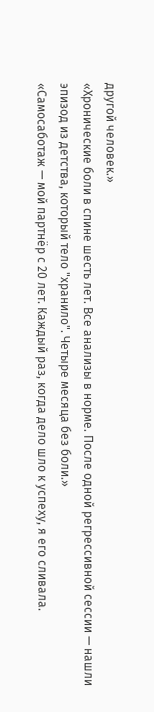другой человек.»
«Хронические боли в спине шесть лет. Все анализы в норме. После одной регрессивной сессии — нашли эпизод из детства, который тело "хранило". Четыре месяца без боли.»
«Самосаботаж — мой партнёр с 20 лет. Каждый раз, когда дело шло к успеху, я его сливала.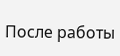После работы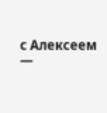с Алексеем —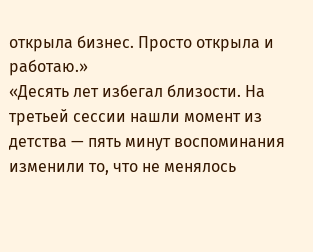открыла бизнес. Просто открыла и работаю.»
«Десять лет избегал близости. На третьей сессии нашли момент из детства — пять минут воспоминания изменили то, что не менялось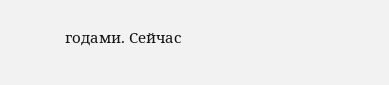годами. Сейчас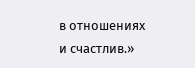в отношениях и счастлив.»